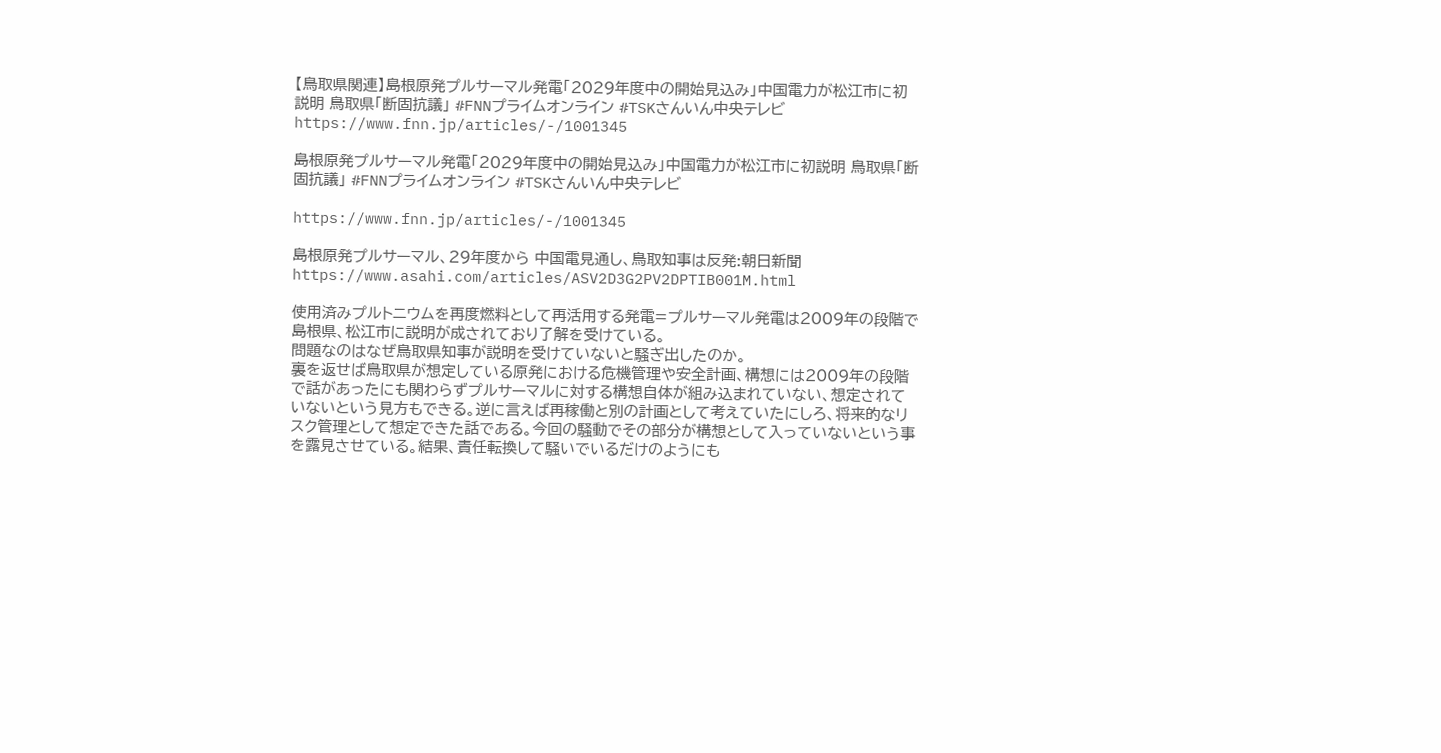【鳥取県関連】島根原発プルサーマル発電「2029年度中の開始見込み」中国電力が松江市に初説明 鳥取県「断固抗議」 #FNNプライムオンライン #TSKさんいん中央テレビ https://www.fnn.jp/articles/-/1001345

島根原発プルサーマル発電「2029年度中の開始見込み」中国電力が松江市に初説明 鳥取県「断固抗議」 #FNNプライムオンライン #TSKさんいん中央テレビ

https://www.fnn.jp/articles/-/1001345

島根原発プルサーマル、29年度から 中国電見通し、鳥取知事は反発:朝日新聞 https://www.asahi.com/articles/ASV2D3G2PV2DPTIB001M.html

使用済みプルトニウムを再度燃料として再活用する発電=プルサーマル発電は2009年の段階で島根県、松江市に説明が成されており了解を受けている。
問題なのはなぜ鳥取県知事が説明を受けていないと騒ぎ出したのか。
裏を返せば鳥取県が想定している原発における危機管理や安全計画、構想には2009年の段階で話があったにも関わらずプルサーマルに対する構想自体が組み込まれていない、想定されていないという見方もできる。逆に言えば再稼働と別の計画として考えていたにしろ、将来的なリスク管理として想定できた話である。今回の騒動でその部分が構想として入っていないという事を露見させている。結果、責任転換して騒いでいるだけのようにも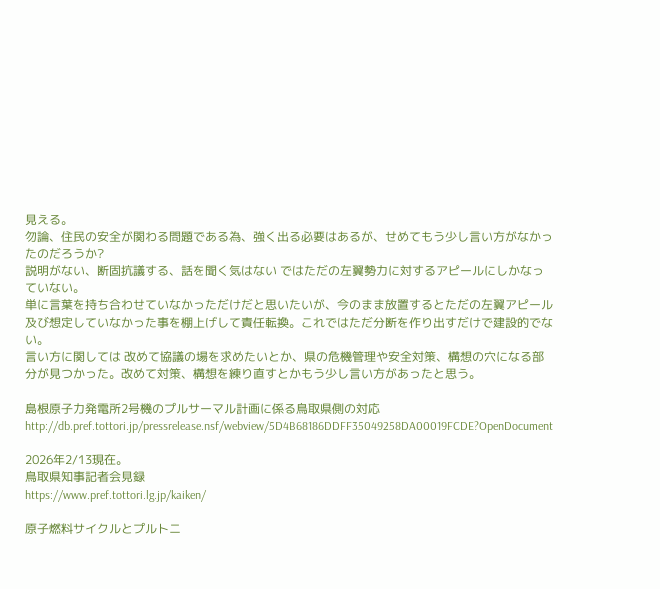見える。
勿論、住民の安全が関わる問題である為、強く出る必要はあるが、せめてもう少し言い方がなかったのだろうか?
説明がない、断固抗議する、話を聞く気はない ではただの左翼勢力に対するアピールにしかなっていない。
単に言葉を持ち合わせていなかっただけだと思いたいが、今のまま放置するとただの左翼アピール及び想定していなかった事を棚上げして責任転換。これではただ分断を作り出すだけで建設的でない。
言い方に関しては 改めて協議の場を求めたいとか、県の危機管理や安全対策、構想の穴になる部分が見つかった。改めて対策、構想を練り直すとかもう少し言い方があったと思う。

島根原子力発電所2号機のプルサーマル計画に係る鳥取県側の対応
http://db.pref.tottori.jp/pressrelease.nsf/webview/5D4B68186DDFF35049258DA00019FCDE?OpenDocument

2026年2/13現在。
鳥取県知事記者会見録
https://www.pref.tottori.lg.jp/kaiken/

原子燃料サイクルとプルトニ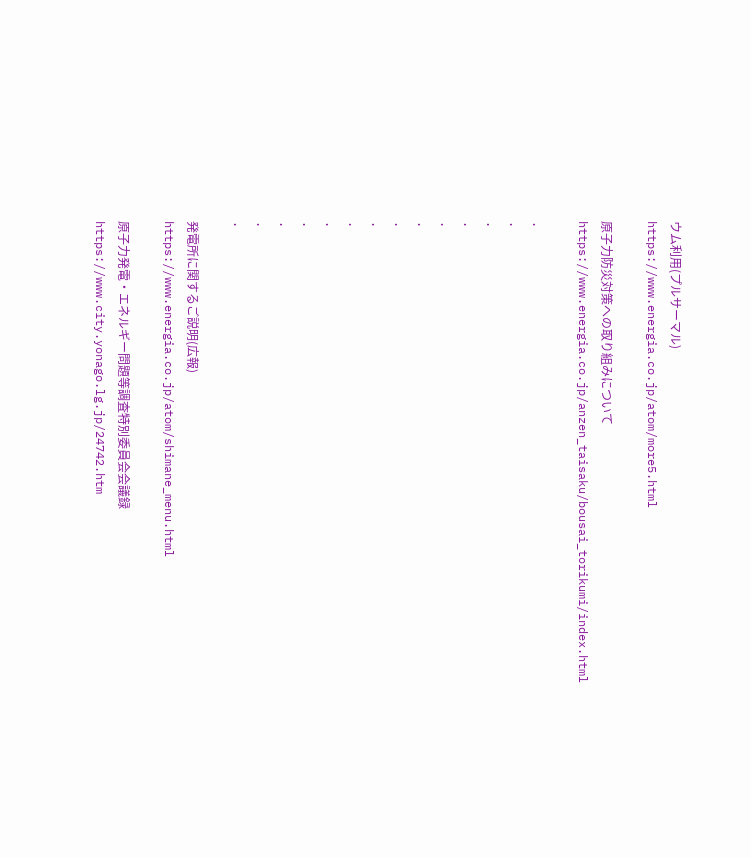ウム利用(プルサーマル)
https://www.energia.co.jp/atom/more5.html

原子力防災対策への取り組みについて
https://www.energia.co.jp/anzen_taisaku/bousai_torikumi/index.html

.
.
.
.
.
.
.
.
.
.
.
.
.
.

発電所に関するご説明(広報)
https://www.energia.co.jp/atom/shimane_menu.html

原子力発電・エネルギー問題等調査特別委員会会議録 https://www.city.yonago.lg.jp/24742.htm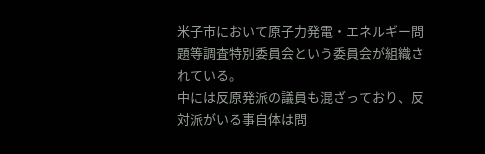米子市において原子力発電・エネルギー問題等調査特別委員会という委員会が組織されている。
中には反原発派の議員も混ざっており、反対派がいる事自体は問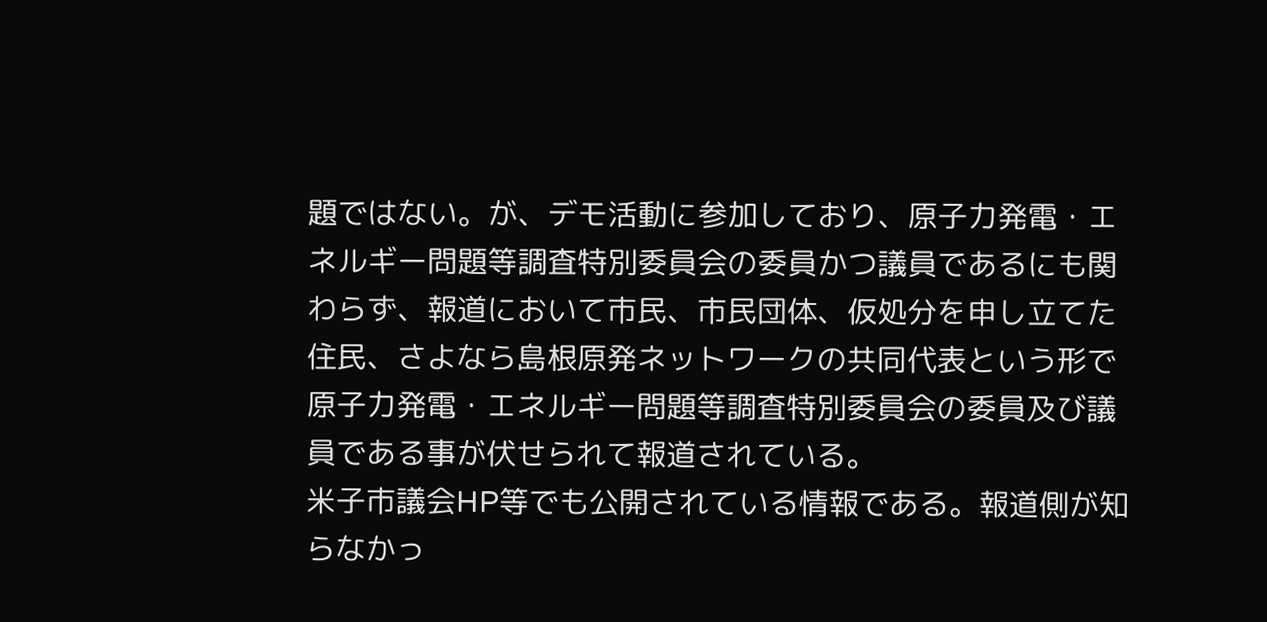題ではない。が、デモ活動に参加しており、原子力発電・エネルギー問題等調査特別委員会の委員かつ議員であるにも関わらず、報道において市民、市民団体、仮処分を申し立てた住民、さよなら島根原発ネットワークの共同代表という形で原子力発電・エネルギー問題等調査特別委員会の委員及び議員である事が伏せられて報道されている。
米子市議会HP等でも公開されている情報である。報道側が知らなかっ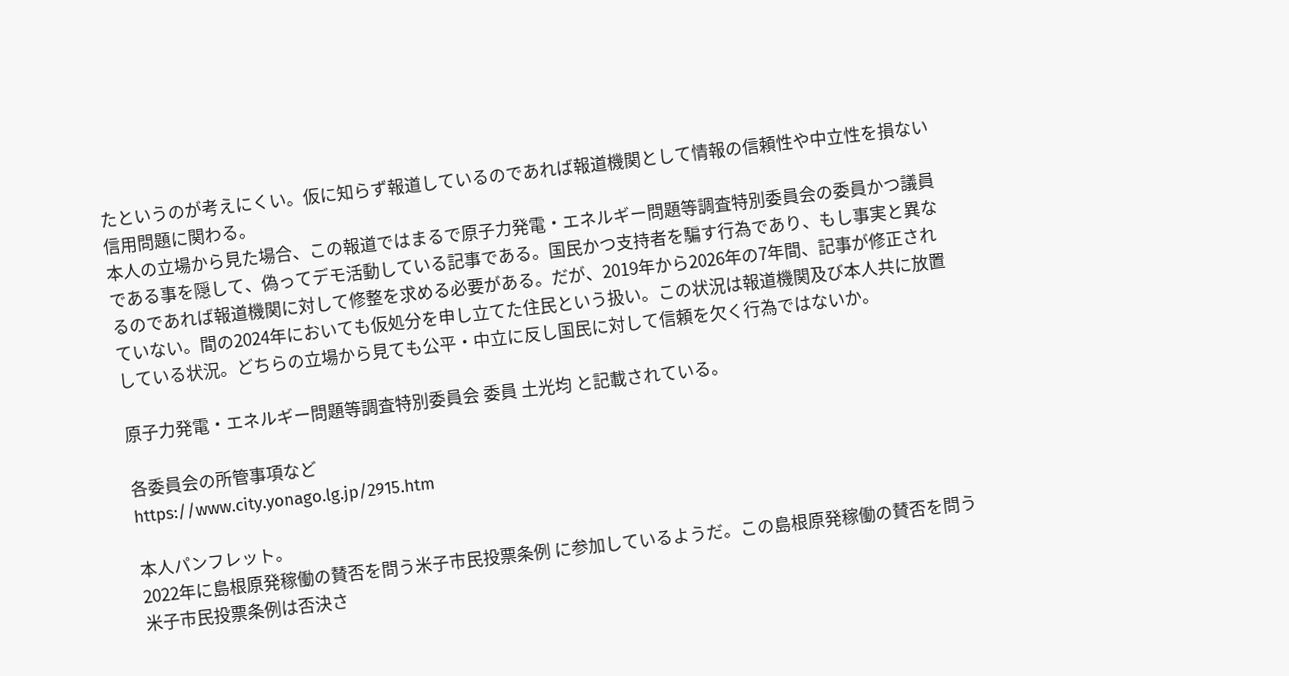たというのが考えにくい。仮に知らず報道しているのであれば報道機関として情報の信頼性や中立性を損ない信用問題に関わる。
本人の立場から見た場合、この報道ではまるで原子力発電・エネルギー問題等調査特別委員会の委員かつ議員である事を隠して、偽ってデモ活動している記事である。国民かつ支持者を騙す行為であり、もし事実と異なるのであれば報道機関に対して修整を求める必要がある。だが、2019年から2026年の7年間、記事が修正されていない。間の2024年においても仮処分を申し立てた住民という扱い。この状況は報道機関及び本人共に放置している状況。どちらの立場から見ても公平・中立に反し国民に対して信頼を欠く行為ではないか。

原子力発電・エネルギー問題等調査特別委員会 委員 土光均 と記載されている。

各委員会の所管事項など
https://www.city.yonago.lg.jp/2915.htm

本人パンフレット。
2022年に島根原発稼働の賛否を問う米子市民投票条例 に参加しているようだ。この島根原発稼働の賛否を問う米子市民投票条例は否決さ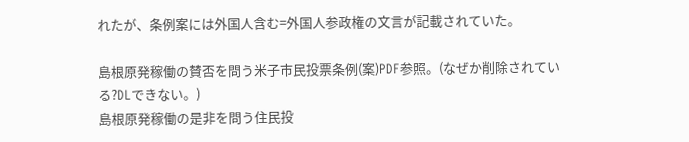れたが、条例案には外国人含む=外国人参政権の文言が記載されていた。

島根原発稼働の賛否を問う米子市民投票条例(案)PDF参照。(なぜか削除されている?DLできない。)
島根原発稼働の是非を問う住民投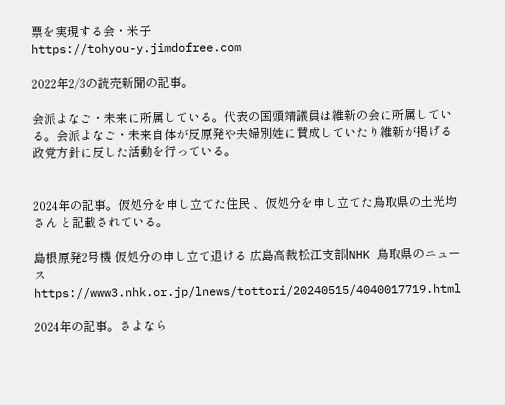票を実現する会・米子
https://tohyou-y.jimdofree.com

2022年2/3の読売新聞の記事。

会派よなご・未来に所属している。代表の国頭靖議員は維新の会に所属している。会派よなご・未来自体が反原発や夫婦別姓に賛成していたり維新が掲げる政党方針に反した活動を行っている。


2024年の記事。仮処分を申し立てた住民 、仮処分を申し立てた鳥取県の土光均さん と記載されている。

島根原発2号機 仮処分の申し立て退ける 広島高裁松江支部|NHK 鳥取県のニュース https://www3.nhk.or.jp/lnews/tottori/20240515/4040017719.html

2024年の記事。さよなら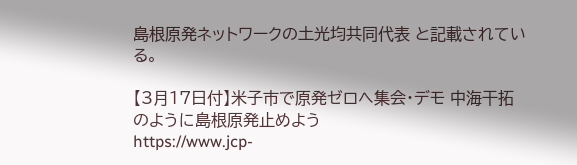島根原発ネットワークの土光均共同代表 と記載されている。

【3月17日付】米子市で原発ゼロへ集会・デモ 中海干拓のように島根原発止めよう
https://www.jcp-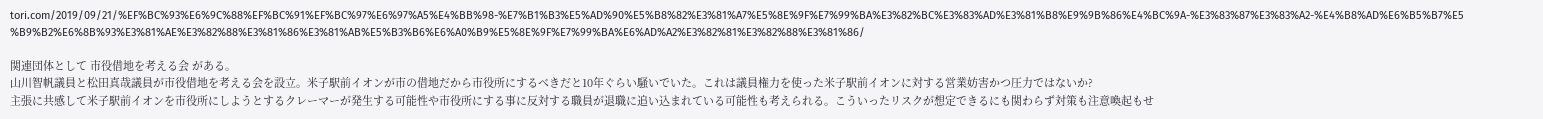tori.com/2019/09/21/%EF%BC%93%E6%9C%88%EF%BC%91%EF%BC%97%E6%97%A5%E4%BB%98-%E7%B1%B3%E5%AD%90%E5%B8%82%E3%81%A7%E5%8E%9F%E7%99%BA%E3%82%BC%E3%83%AD%E3%81%B8%E9%9B%86%E4%BC%9A-%E3%83%87%E3%83%A2-%E4%B8%AD%E6%B5%B7%E5%B9%B2%E6%8B%93%E3%81%AE%E3%82%88%E3%81%86%E3%81%AB%E5%B3%B6%E6%A0%B9%E5%8E%9F%E7%99%BA%E6%AD%A2%E3%82%81%E3%82%88%E3%81%86/

関連団体として 市役借地を考える会 がある。
山川智帆議員と松田真哉議員が市役借地を考える会を設立。米子駅前イオンが市の借地だから市役所にするべきだと10年ぐらい騒いでいた。これは議員権力を使った米子駅前イオンに対する営業妨害かつ圧力ではないか?
主張に共感して米子駅前イオンを市役所にしようとするクレーマーが発生する可能性や市役所にする事に反対する職員が退職に追い込まれている可能性も考えられる。こういったリスクが想定できるにも関わらず対策も注意喚起もせ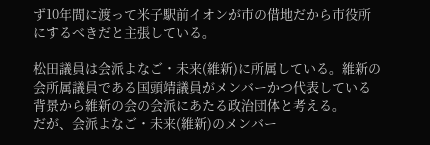ず10年間に渡って米子駅前イオンが市の借地だから市役所にするべきだと主張している。

松田議員は会派よなご・未来(維新)に所属している。維新の会所属議員である国頭靖議員がメンバーかつ代表している背景から維新の会の会派にあたる政治団体と考える。
だが、会派よなご・未来(維新)のメンバー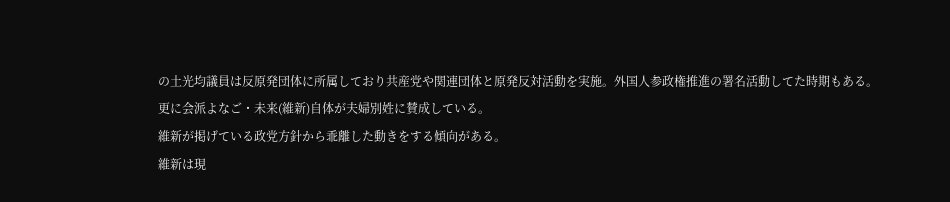の土光均議員は反原発団体に所属しており共産党や関連団体と原発反対活動を実施。外国人参政権推進の署名活動してた時期もある。
更に会派よなご・未来(維新)自体が夫婦別姓に賛成している。
維新が掲げている政党方針から乖離した動きをする傾向がある。
維新は現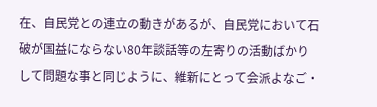在、自民党との連立の動きがあるが、自民党において石破が国益にならない80年談話等の左寄りの活動ばかりして問題な事と同じように、維新にとって会派よなご・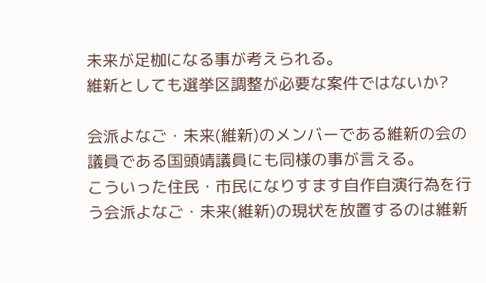未来が足枷になる事が考えられる。
維新としても選挙区調整が必要な案件ではないか?

会派よなご・未来(維新)のメンバーである維新の会の議員である国頭靖議員にも同様の事が言える。
こういった住民・市民になりすます自作自演行為を行う会派よなご・未来(維新)の現状を放置するのは維新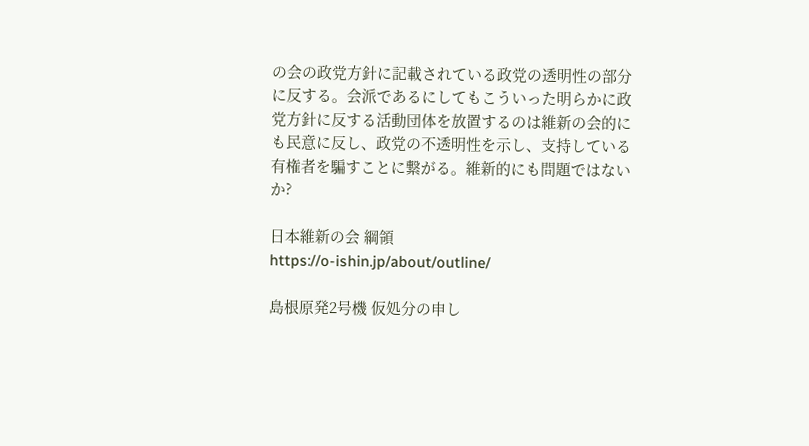の会の政党方針に記載されている政党の透明性の部分に反する。会派であるにしてもこういった明らかに政党方針に反する活動団体を放置するのは維新の会的にも民意に反し、政党の不透明性を示し、支持している有権者を騙すことに繋がる。維新的にも問題ではないか?

日本維新の会 綱領
https://o-ishin.jp/about/outline/

島根原発2号機 仮処分の申し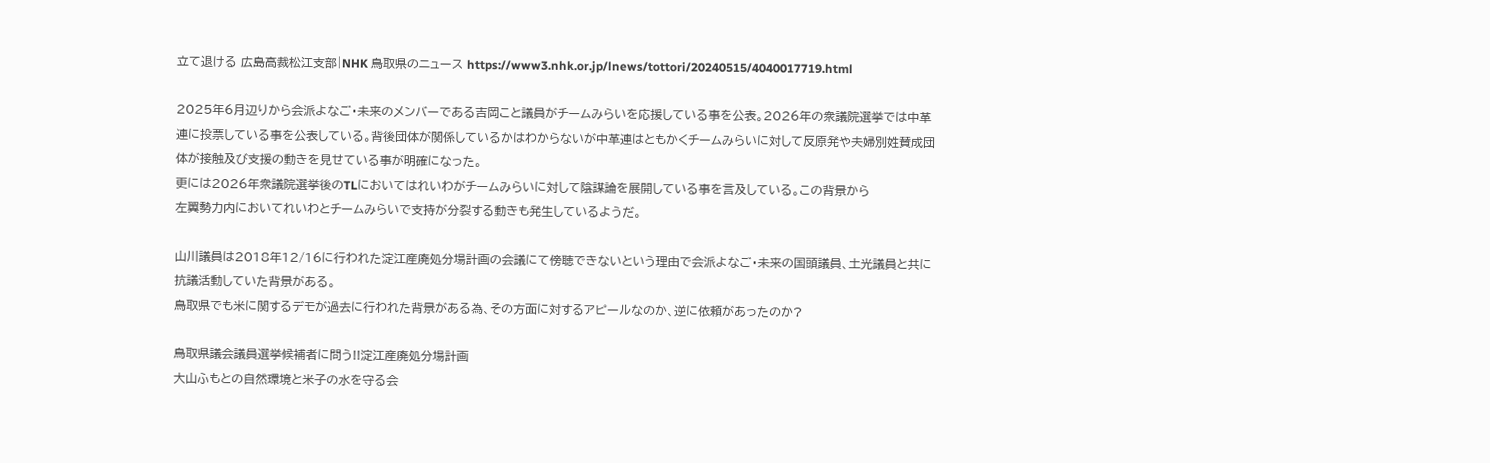立て退ける 広島高裁松江支部|NHK 鳥取県のニュース https://www3.nhk.or.jp/lnews/tottori/20240515/4040017719.html

2025年6月辺りから会派よなご・未来のメンバーである吉岡こと議員がチームみらいを応援している事を公表。2026年の衆議院選挙では中革連に投票している事を公表している。背後団体が関係しているかはわからないが中革連はともかくチームみらいに対して反原発や夫婦別姓賛成団体が接触及び支援の動きを見せている事が明確になった。
更には2026年衆議院選挙後のTLにおいてはれいわがチームみらいに対して陰謀論を展開している事を言及している。この背景から
左翼勢力内においてれいわとチームみらいで支持が分裂する動きも発生しているようだ。

山川議員は2018年12/16に行われた淀江産廃処分場計画の会議にて傍聴できないという理由で会派よなご・未来の国頭議員、土光議員と共に抗議活動していた背景がある。
鳥取県でも米に関するデモが過去に行われた背景がある為、その方面に対するアピールなのか、逆に依頼があったのか?

鳥取県議会議員選挙候補者に問う!!淀江産廃処分場計画
大山ふもとの自然環境と米子の水を守る会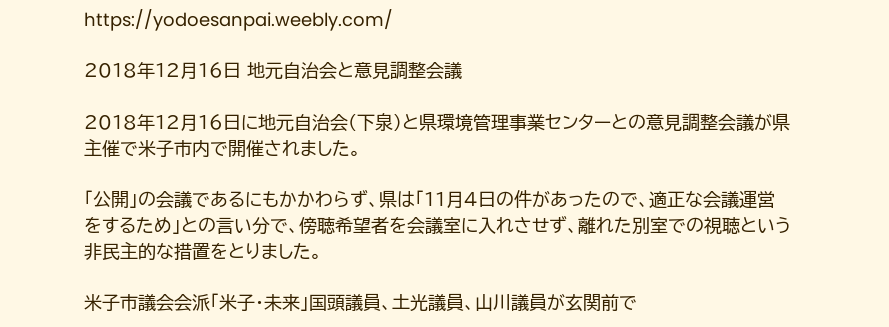https://yodoesanpai.weebly.com/

2018年12月16日 地元自治会と意見調整会議

2018年12月16日に地元自治会(下泉)と県環境管理事業センターとの意見調整会議が県主催で米子市内で開催されました。

「公開」の会議であるにもかかわらず、県は「11月4日の件があったので、適正な会議運営をするため」との言い分で、傍聴希望者を会議室に入れさせず、離れた別室での視聴という非民主的な措置をとりました。

米子市議会会派「米子・未来」国頭議員、土光議員、山川議員が玄関前で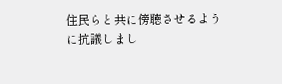住民らと共に傍聴させるように抗議しまし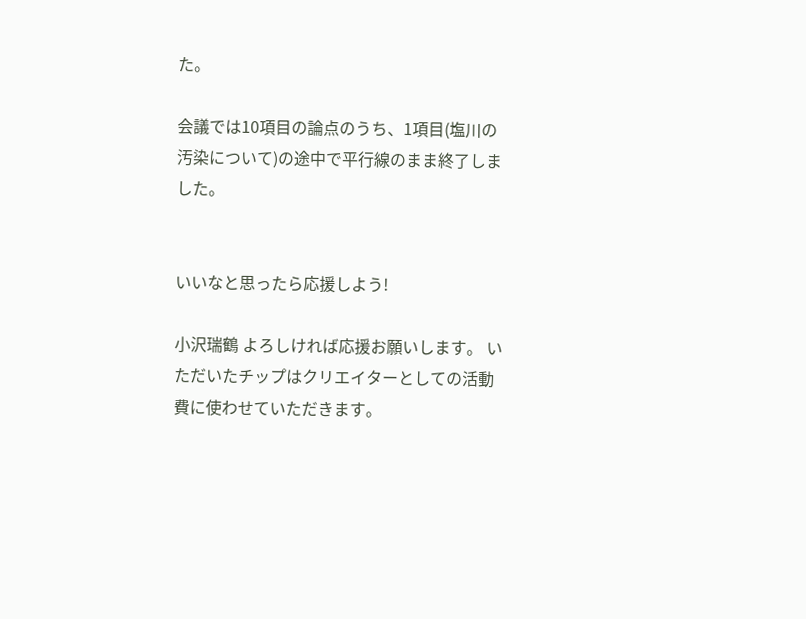た。

会議では10項目の論点のうち、1項目(塩川の汚染について)の途中で平行線のまま終了しました。


いいなと思ったら応援しよう!

小沢瑞鶴 よろしければ応援お願いします。 いただいたチップはクリエイターとしての活動費に使わせていただきます。